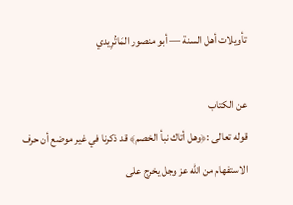تأويلات أهل السنة — أبو منصور المَاتُرِيدي

عن الكتاب
قوله تعالى :﴿وهل أتاك نبأ الخصم﴾ قد ذكرنا في غير موضع أن حرف الاستفهام من الله عز وجل يخرج على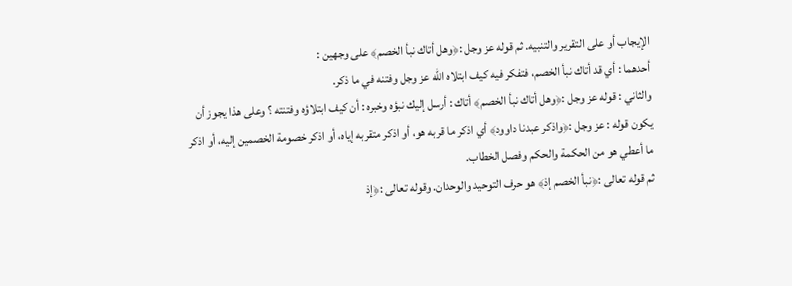الإيجاب أو على التقرير والتنبيه. ثم قوله عز وجل :﴿وهل أتاك نبأ الخصم﴾ على وجهين :
أحدهما : أي قد أتاك نبأ الخصم، فتفكر فيه كيف ابتلاه الله عز وجل وفتنه في ما ذكر.
والثاني : قوله عز وجل :﴿وهل أتاك نبأ الخصم﴾ أتاك : أرسل إليك نبؤه وخبره : أن كيف ابتلاؤه وفتنته ؟ وعلى هذا يجوز أن يكون قوله : عز وجل :﴿واذكر عبدنا داوود﴾ أي اذكر ما قربه هو، أو اذكر متقربه إياه، أو اذكر خصومة الخصمين إليه، أو اذكر ما أعطي هو من الحكمة والحكم وفصل الخطاب.
ثم قوله تعالى :﴿نبأ الخصم إذ﴾ هو حرف التوحيد والوحدان. وقوله تعالى :﴿إذ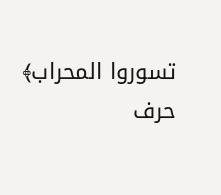تسوروا المحراب﴾ حرف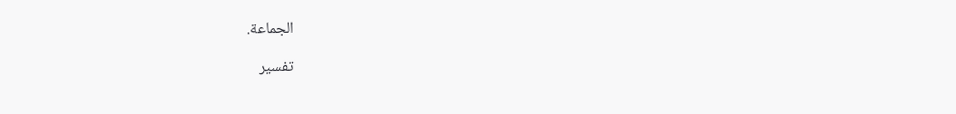الجماعة.

تفسير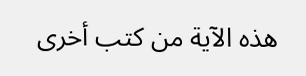هذه الآية من كتب أخرى